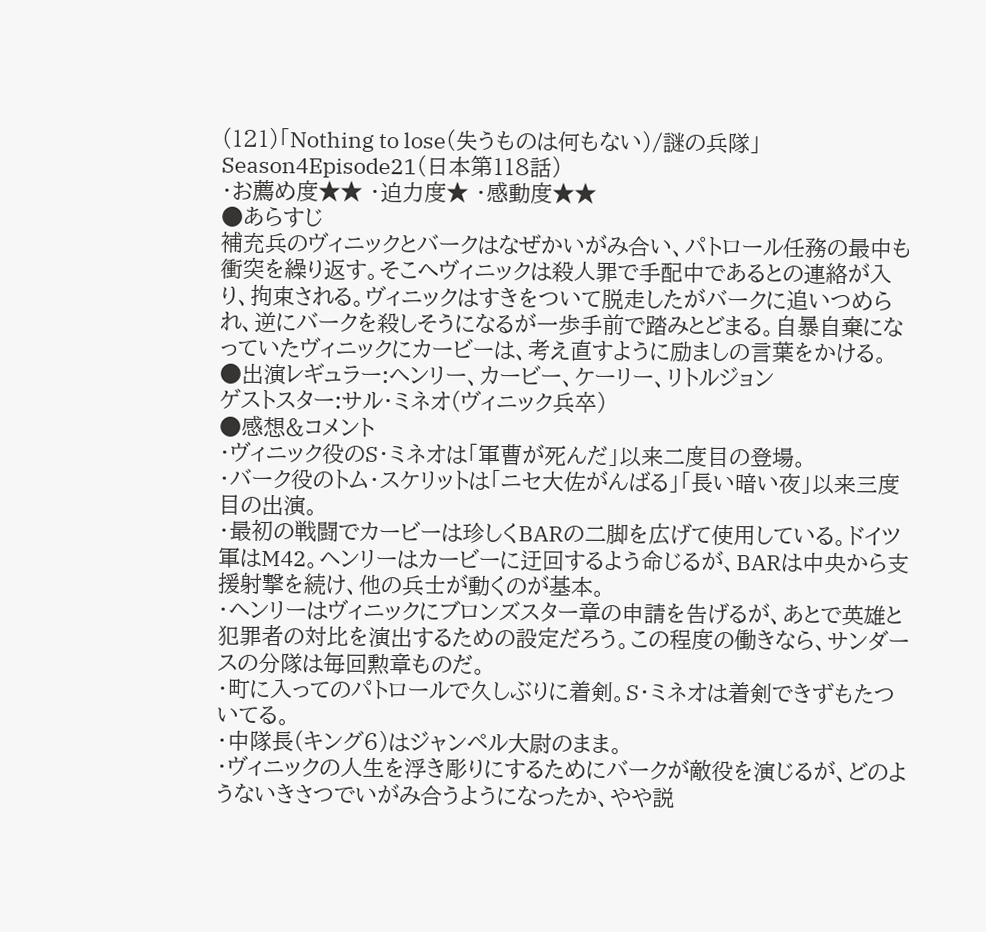(121)「Nothing to lose(失うものは何もない)/謎の兵隊」
Season4Episode21(日本第118話)
・お薦め度★★ ・迫力度★ ・感動度★★
●あらすじ
補充兵のヴィニックとバークはなぜかいがみ合い、パトロール任務の最中も衝突を繰り返す。そこへヴィニックは殺人罪で手配中であるとの連絡が入り、拘束される。ヴィニックはすきをついて脱走したがバークに追いつめられ、逆にバークを殺しそうになるが一歩手前で踏みとどまる。自暴自棄になっていたヴィニックにカービーは、考え直すように励ましの言葉をかける。
●出演レギュラー:ヘンリー、カービー、ケーリー、リトルジョン
ゲストスター:サル・ミネオ(ヴィニック兵卒)
●感想&コメント
・ヴィニック役のS・ミネオは「軍曹が死んだ」以来二度目の登場。
・バーク役のトム・スケリットは「ニセ大佐がんばる」「長い暗い夜」以来三度目の出演。
・最初の戦闘でカービーは珍しくBARの二脚を広げて使用している。ドイツ軍はM42。ヘンリーはカービーに迂回するよう命じるが、BARは中央から支援射撃を続け、他の兵士が動くのが基本。
・ヘンリーはヴィニックにブロンズスター章の申請を告げるが、あとで英雄と犯罪者の対比を演出するための設定だろう。この程度の働きなら、サンダースの分隊は毎回勲章ものだ。
・町に入ってのパトロールで久しぶりに着剣。S・ミネオは着剣できずもたついてる。
・中隊長(キング6)はジャンペル大尉のまま。
・ヴィニックの人生を浮き彫りにするためにバークが敵役を演じるが、どのようないきさつでいがみ合うようになったか、やや説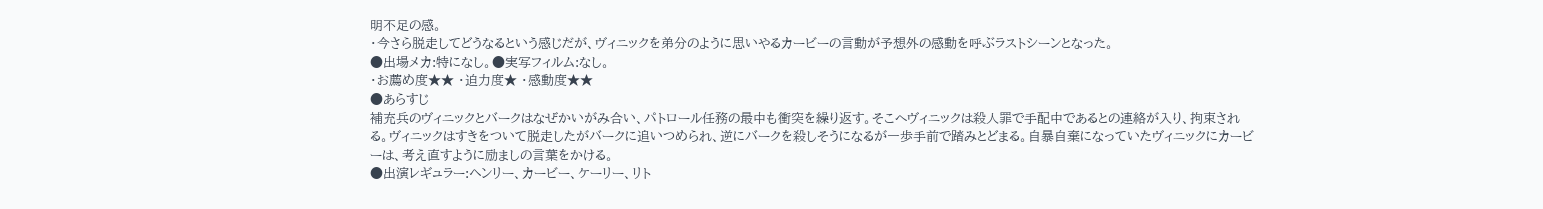明不足の感。
・今さら脱走してどうなるという感じだが、ヴィニックを弟分のように思いやるカービーの言動が予想外の感動を呼ぶラストシーンとなった。
●出場メカ:特になし。●実写フィルム:なし。
・お薦め度★★ ・迫力度★ ・感動度★★
●あらすじ
補充兵のヴィニックとバークはなぜかいがみ合い、パトロール任務の最中も衝突を繰り返す。そこへヴィニックは殺人罪で手配中であるとの連絡が入り、拘束される。ヴィニックはすきをついて脱走したがバークに追いつめられ、逆にバークを殺しそうになるが一歩手前で踏みとどまる。自暴自棄になっていたヴィニックにカービーは、考え直すように励ましの言葉をかける。
●出演レギュラー:ヘンリー、カービー、ケーリー、リト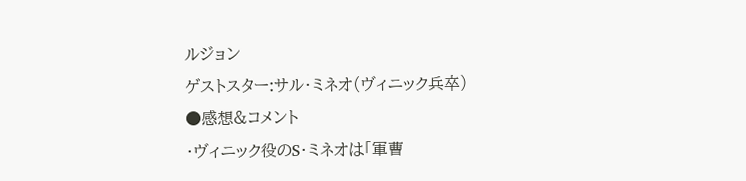ルジョン
ゲストスター:サル・ミネオ(ヴィニック兵卒)
●感想&コメント
・ヴィニック役のS・ミネオは「軍曹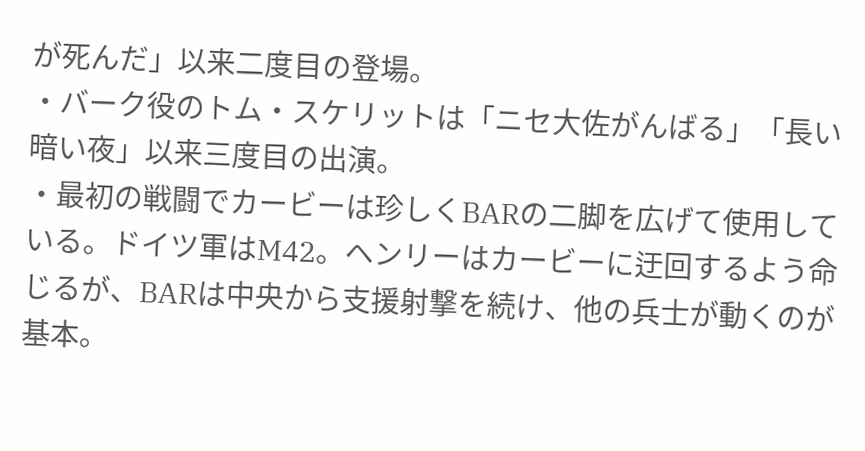が死んだ」以来二度目の登場。
・バーク役のトム・スケリットは「ニセ大佐がんばる」「長い暗い夜」以来三度目の出演。
・最初の戦闘でカービーは珍しくBARの二脚を広げて使用している。ドイツ軍はM42。ヘンリーはカービーに迂回するよう命じるが、BARは中央から支援射撃を続け、他の兵士が動くのが基本。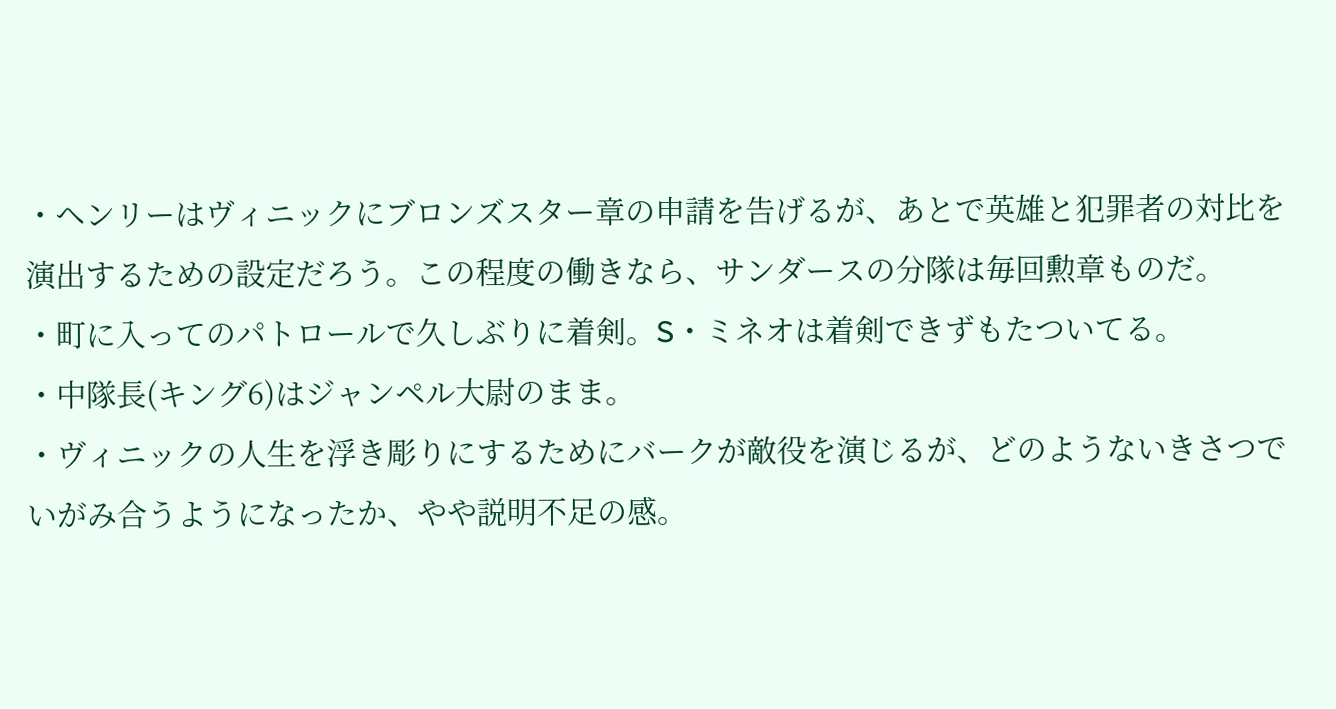・ヘンリーはヴィニックにブロンズスター章の申請を告げるが、あとで英雄と犯罪者の対比を演出するための設定だろう。この程度の働きなら、サンダースの分隊は毎回勲章ものだ。
・町に入ってのパトロールで久しぶりに着剣。S・ミネオは着剣できずもたついてる。
・中隊長(キング6)はジャンペル大尉のまま。
・ヴィニックの人生を浮き彫りにするためにバークが敵役を演じるが、どのようないきさつでいがみ合うようになったか、やや説明不足の感。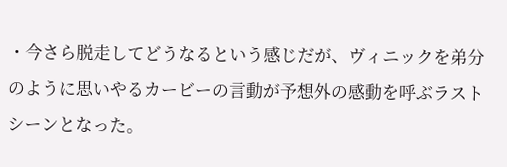・今さら脱走してどうなるという感じだが、ヴィニックを弟分のように思いやるカービーの言動が予想外の感動を呼ぶラストシーンとなった。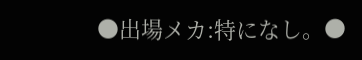●出場メカ:特になし。●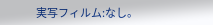実写フィルム:なし。